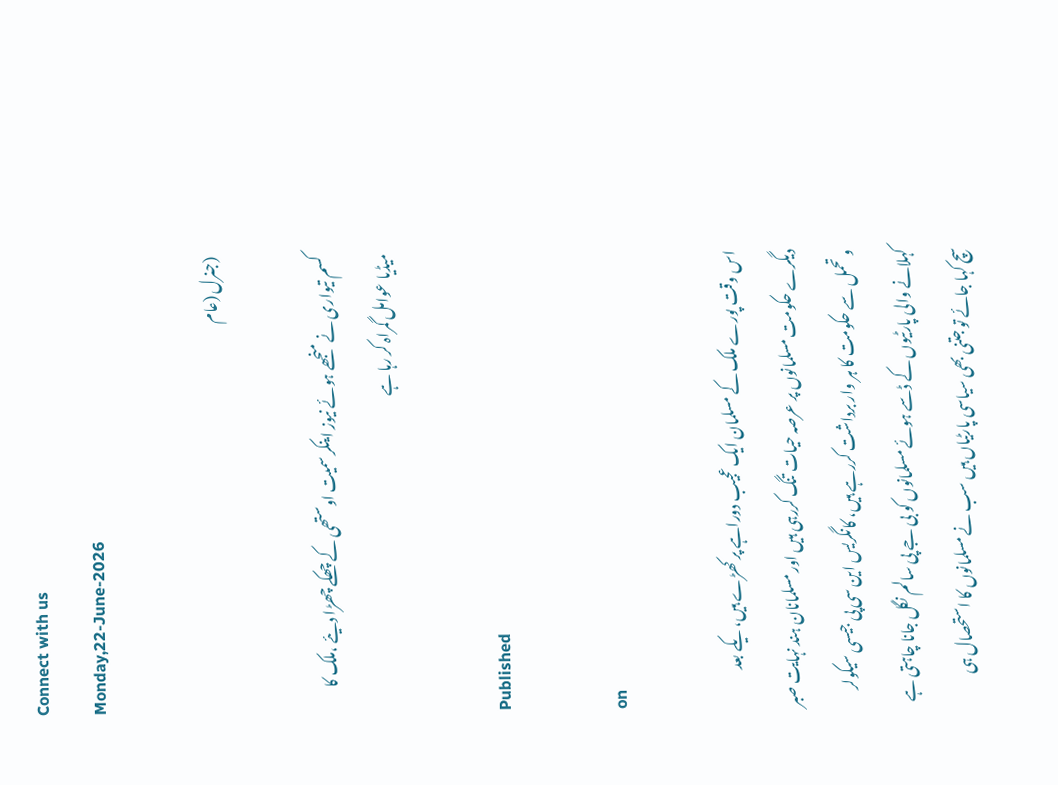Connect with us
Monday,22-June-2026

(جنرل (عام

کسم تیواری نے منجھے ہوئے نیوز اینکر سمیت اوستھی کے چھکے چھڑا دیئے ،ملک کا میڈیا عوامل گمراہ کر رہا ہے

Published

on

اس وقت پورے ملک کے مسلمان ایک عجیب دوراہے پر کھڑے ہیں، یکے بعد دیگرے حکومت مسلمانوں پر عرصہ حیات تنگ کررہی ہیں اور مسلمانان ہند نہایت صبر و تحمل سے حکومت کا ہر وار برداشت کررہے ہیں، کانگریس این سی پی جیسی سیکولر کہلانے والی پارٹیوں کے ڈسے ہوئے مسلمانوں کو بی جے پی سالم نگل جانا چاہتی ہے سچ کہا جائے تو جتنی بھی سیاسی پارٹیاں ہیں سب نے مسلمانوں کا استحصال ہی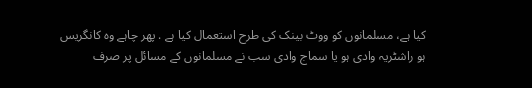کیا ہے، مسلمانوں کو ووٹ بینک کی طرح استعمال کیا ہے . پھر چاہے وہ کانگریس ہو راشٹریہ وادی ہو یا سماج وادی سب نے مسلمانوں کے مسائل پر صرف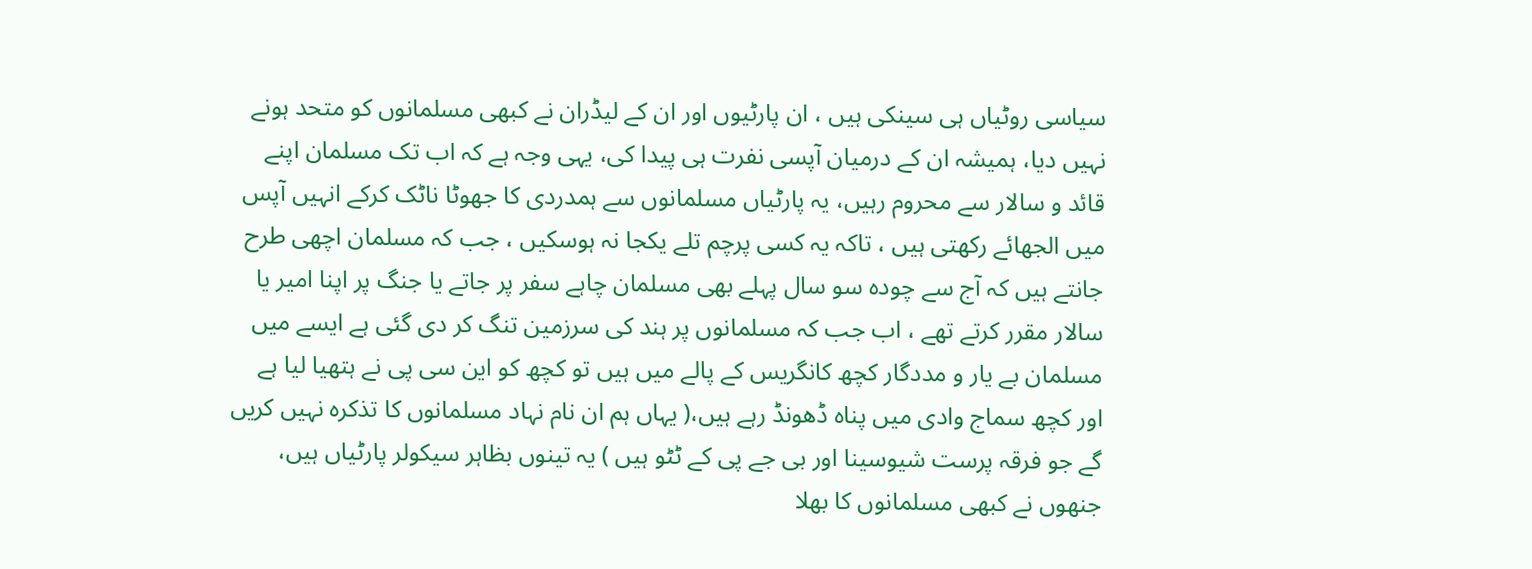سیاسی روٹیاں ہی سینکی ہیں ، ان پارٹیوں اور ان کے لیڈران نے کبھی مسلمانوں کو متحد ہونے نہیں دیا، ہمیشہ ان کے درمیان آپسی نفرت ہی پیدا کی، یہی وجہ ہے کہ اب تک مسلمان اپنے قائد و سالار سے محروم رہیں، یہ پارٹیاں مسلمانوں سے ہمدردی کا جھوٹا ناٹک کرکے انہیں آپس میں الجھائے رکھتی ہیں ، تاکہ یہ کسی پرچم تلے یکجا نہ ہوسکیں ، جب کہ مسلمان اچھی طرح جانتے ہیں کہ آج سے چودہ سو سال پہلے بھی مسلمان چاہے سفر پر جاتے یا جنگ پر اپنا امیر یا سالار مقرر کرتے تھے ، اب جب کہ مسلمانوں پر ہند کی سرزمین تنگ کر دی گئی ہے ایسے میں مسلمان بے یار و مددگار کچھ کانگریس کے پالے میں ہیں تو کچھ کو این سی پی نے ہتھیا لیا ہے اور کچھ سماج وادی میں پناہ ڈھونڈ رہے ہیں،( یہاں ہم ان نام نہاد مسلمانوں کا تذکرہ نہیں کریں گے جو فرقہ پرست شیوسینا اور بی جے پی کے ٹٹو ہیں ) یہ تینوں بظاہر سیکولر پارٹیاں ہیں، جنھوں نے کبھی مسلمانوں کا بھلا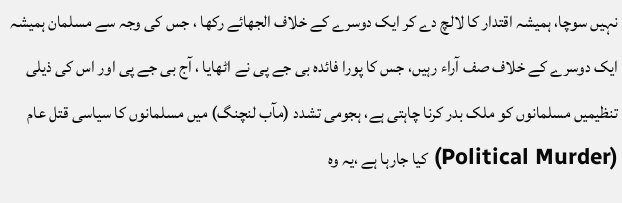نہیں سوچا، ہمیشہ اقتدار کا لالچ دے کر ایک دوسرے کے خلاف الجھائے رکھا ، جس کی وجہ سے مسلمان ہمیشہ ایک دوسرے کے خلاف صف آراء رہیں، جس کا پورا فائدہ بی جے پی نے اٹھایا ، آج بی جے پی اور اس کی ذیلی تنظیمیں مسلمانوں کو ملک بدر کرنا چاہتی ہے، ہجومی تشدد (مآب لنچنگ) میں مسلمانوں کا سیاسی قتل عام (Political Murder) کیا جارہا ہے ،یہ وہ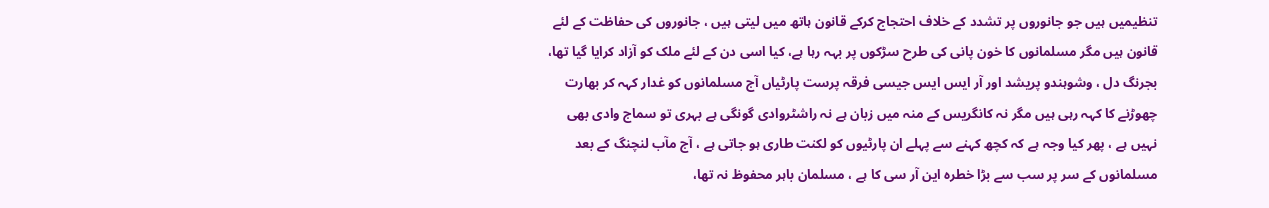تنظیمیں ہیں جو جانوروں پر تشدد کے خلاف احتجاج کرکے قانون ہاتھ میں لیتی ہیں ، جانوروں کی حفاظت کے لئے قانون ہیں مگر مسلمانوں کا خون پانی کی طرح سڑکوں پر بہہ رہا ہے، کیا اسی دن کے لئے ملک کو آزاد کرایا گیا تھا، بجرنگ دل ، وشوہندو پریشد اور آر ایس ایس جیسی فرقہ پرست پارٹیاں آج مسلمانوں کو غدار کہہ کر بھارت چھوڑنے کا کہہ رہی ہیں مگر نہ کانگریس کے منہ میں زبان ہے نہ راشٹروادی گونگی ہے بہری تو سماج وادی بھی نہیں ہے ، پھر کیا وجہ ہے کہ کچھ کہنے سے پہلے ان پارٹیوں کو لکنت طاری ہو جاتی ہے ، آج مآب لنچنگ کے بعد مسلمانوں کے سر پر سب سے بڑا خطرہ این آر سی کا ہے ، مسلمان باہر محفوظ نہ تھا،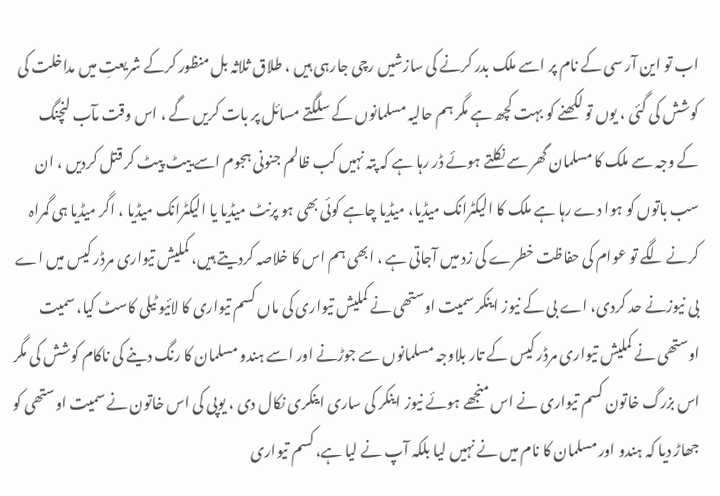اب تو این آر سی کے نام پر اسے ملک بدر کرنے کی سازشیں رچی جارہی ہیں ، طلاق ثلاثہ بل منظور کرکے شریعتِ میں مداخلت کی کوشش کی گئی ، یوں تو لکھنے کو بہت کچھ ہے مگر ہم حالیہ مسلمانوں کے سلگتے مسائل پر بات کریں گے ، اس وقت مآب لنچنگ کے وجہ سے ملک کا مسلمان گھر سے نکلتے ہوئے ڈر رہا ہے کہ پتہ نہیں کب ظالم جنونی ہجوم اسے ییٹ پیٹ کر قتل کردیں ، ان سب باتوں کو ہوا دے رہا ہے ملک کا الیکٹرانک میڈیا، میڈیا چاہے کوئی بھی ہو پرنٹ میڈیا یا الیکٹرانک میڈیا ، اگر میڈیا ہی گمراہ کرنے لگے تو عوام کی حفاظت خطرے کی زد میں آجاتی ہے ، ابھی ہم اس کا خلاصہ کردیتے ہیں، کملیش تیواری مرڈر کیس میں اے بی نیوزنے حد کردی، اے بی کے نیوز اینکر سمیت اوستھی نے کملیش تیواری کی ماں کسم تیواری کا لائیو ٹیلی کاسٹ کیا، سمیت اوستھی نے کملیش تیواری مرڈر کیس کے تار بلاوجہ مسلمانوں سے جوڑنے اور اسے ہندو مسلمان کا رنگ دینے کی ناکام کوشش کی مگر اس بزرگ خاتون کسم تیواری نے اس منجھے ہوئے نیوز اینکر کی ساری اینکری نکال دی ، یوپی کی اس خاتون نے سمیت اوستھی کو جھاڑ دیا کہ ہندو اور مسلمان کا نام میں نے نہیں لیا بلکہ آپ نے لیا ہے، کسم تیواری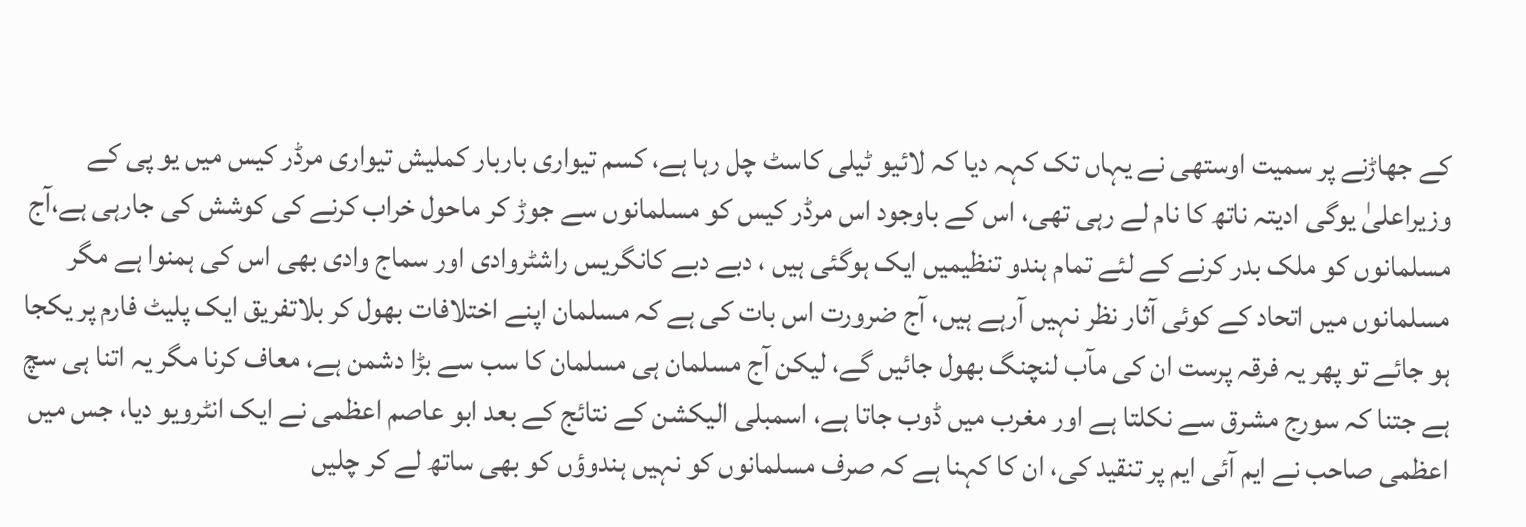کے جھاڑنے پر سمیت اوستھی نے یہاں تک کہہ دیا کہ لائیو ٹیلی کاسٹ چل رہا ہے، کسم تیواری باربار کملیش تیواری مرڈر کیس میں یو پی کے وزیراعلیٰ یوگی ادیتہ ناتھ کا نام لے رہی تھی، اس کے باوجود اس مرڈر کیس کو مسلمانوں سے جوڑ کر ماحول خراب کرنے کی کوشش کی جارہی ہے،آج مسلمانوں کو ملک بدر کرنے کے لئے تمام ہندو تنظیمیں ایک ہوگئی ہیں ، دبے دبے کانگریس راشٹروادی اور سماج وادی بھی اس کی ہمنوا ہے مگر مسلمانوں میں اتحاد کے کوئی آثار نظر نہیں آرہے ہیں، آج ضرورت اس بات کی ہے کہ مسلمان اپنے اختلافات بھول کر بلاتفریق ایک پلیٹ فارم پر یکجا ہو جائے تو پھر یہ فرقہ پرست ان کی مآب لنچنگ بھول جائیں گے، لیکن آج مسلمان ہی مسلمان کا سب سے بڑا دشمن ہے، معاف کرنا مگر یہ اتنا ہی سچ ہے جتنا کہ سورج مشرق سے نکلتا ہے اور مغرب میں ڈوب جاتا ہے، اسمبلی الیکشن کے نتائج کے بعد ابو عاصم اعظمی نے ایک انٹرویو دیا، جس میں اعظمی صاحب نے ایم آئی ایم پر تنقید کی، ان کا کہنا ہے کہ صرف مسلمانوں کو نہیں ہندوؤں کو بھی ساتھ لے کر چلیں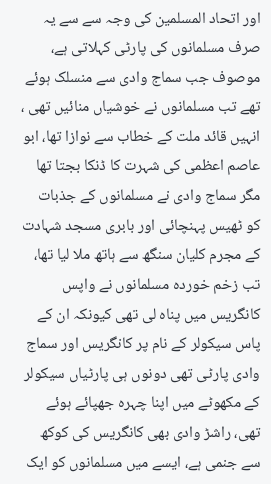اور اتحاد المسلمین کی وجہ سے سے یہ صرف مسلمانوں کی پارٹی کہلاتی ہے، موصوف جب سماج وادی سے منسلک ہوئے تھے تب مسلمانوں نے خوشیاں منائیں تھی ، انہیں قائد ملت کے خطاب سے نوازا تھا، ابو عاصم اعظمی کی شہرت کا ڈنکا بجتا تھا مگر سماج وادی نے مسلمانوں کے جذبات کو ٹھیس پہنچائی اور بابری مسجد شہادت کے مجرم کلیان سنگھ سے ہاتھ ملا لیا تھا، تب زخم خوردہ مسلمانوں نے واپس کانگریس میں پناہ لی تھی کیونکہ ان کے پاس سیکولر کے نام پر کانگریس اور سماج وادی پارٹی تھی دونوں ہی پارٹیاں سیکولر کے مکھوٹے میں اپنا چہرہ جھپائے ہوئے تھی، راشڑ وادی بھی کانگریس کی کوکھ سے جنمی ہے، ایسے میں مسلمانوں کو ایک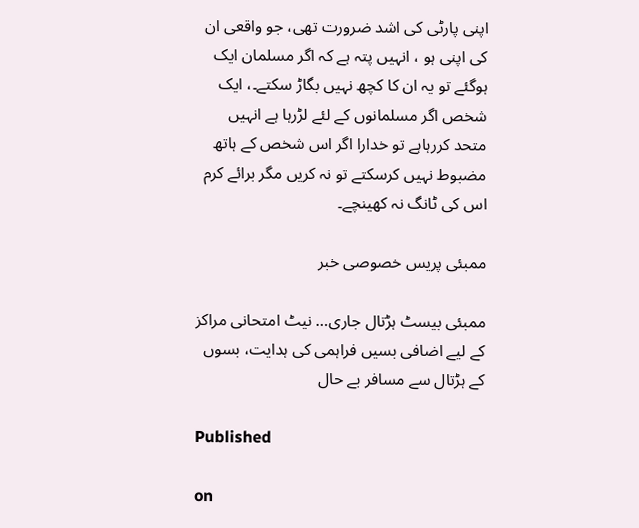اپنی پارٹی کی اشد ضرورت تھی، جو واقعی ان کی اپنی ہو ، انہیں پتہ ہے کہ اگر مسلمان ایک ہوگئے تو یہ ان کا کچھ نہیں بگاڑ سکتے۔، ایک شخص اگر مسلمانوں کے لئے لڑرہا ہے انہیں متحد کررہاہے تو خدارا اگر اس شخص کے ہاتھ مضبوط نہیں کرسکتے تو نہ کریں مگر برائے کرم اس کی ٹانگ نہ کھینچے۔

ممبئی پریس خصوصی خبر

ممبئی بیسٹ ہڑتال جاری… نیٹ امتحانی مراکز کے لیے اضافی بسیں فراہمی کی ہدایت، بسوں کے ہڑتال سے مسافر بے حال

Published

on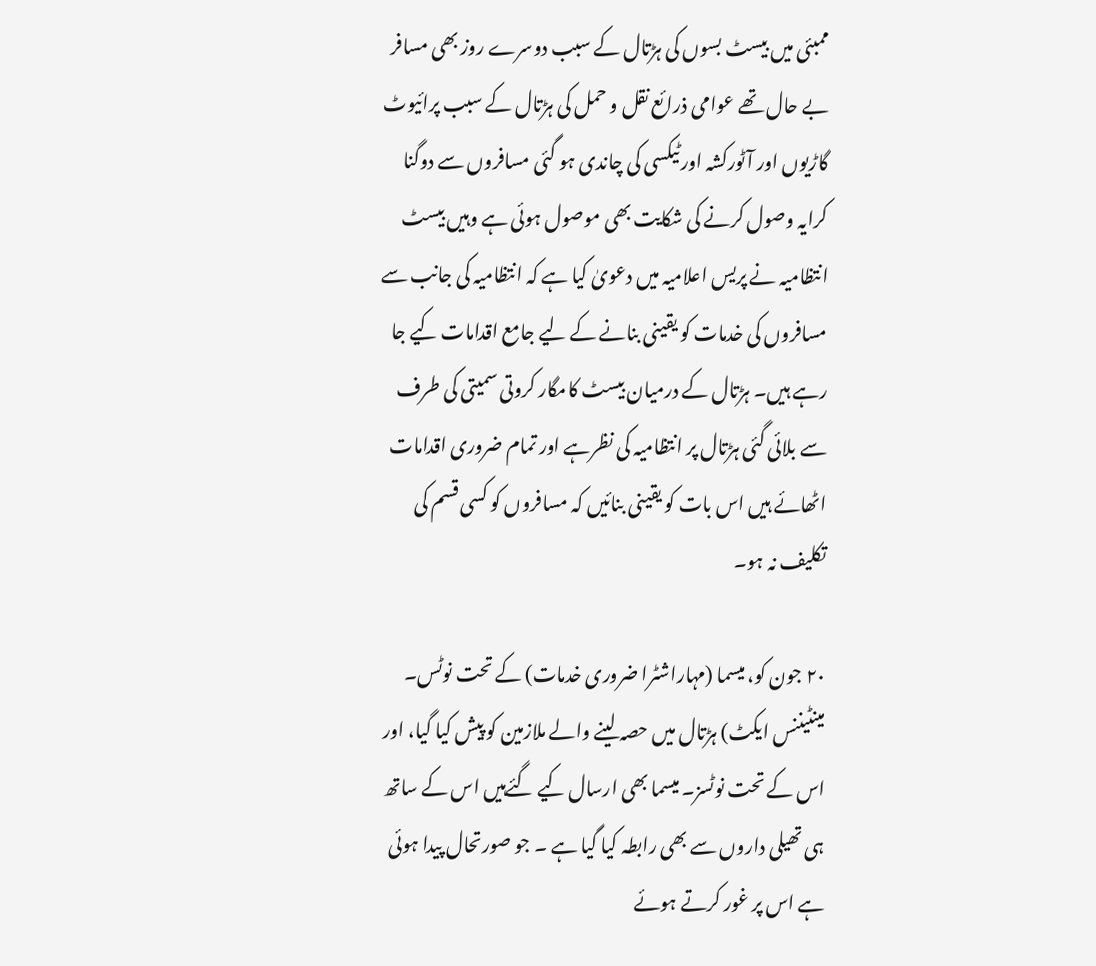ممبئی میں بیسٹ بسوں کی ہڑتال کے سبب دوسرے روز بھی مسافر بے حال تھے عوامی ذرائع نقل و حمل کی ہڑتال کے سبب پرائیوٹ گاڑیوں اور آٹورکشہ اور ٹیکسی کی چاندی ہو گئی مسافروں سے دوگنا کرایہ وصول کرنے کی شکایت بھی موصول ہوئی ہے وہیں بیسٹ انتظامیہ نے پریس اعلامیہ میں دعویٰ کیا ہے کہ انتظامیہ کی جانب سے مسافروں کی خدمات کو یقینی بنانے کے لیے جامع اقدامات کیے جا رہے ہیں۔ ہڑتال کے درمیان بیسٹ کامگار کروتی سمیتی کی طرف سے بلائی گئی ہڑتال پر انتظامیہ کی نظرہے اور تمام ضروری اقدامات اٹھائے ہیں اس بات کو یقینی بنائیں کہ مسافروں کو کسی قسم کی تکلیف نہ ہو۔

۲۰ جون کو، میسما (مہاراشٹرا ضروری خدمات) کے تحت نوٹس۔ مینٹیننس ایکٹ) ہڑتال میں حصہ لینے والے ملازمین کو پیش کیا گیا، اور اس کے تحت نوٹسز۔ میسما بھی ارسال کیے گئےہیں اس کے ساتھ ہی تھیلی داروں سے بھی رابطہ کیا گیا ہے ۔ جو صورتحال پیدا ہوئی ہے اس پر غور کرتے ہوئے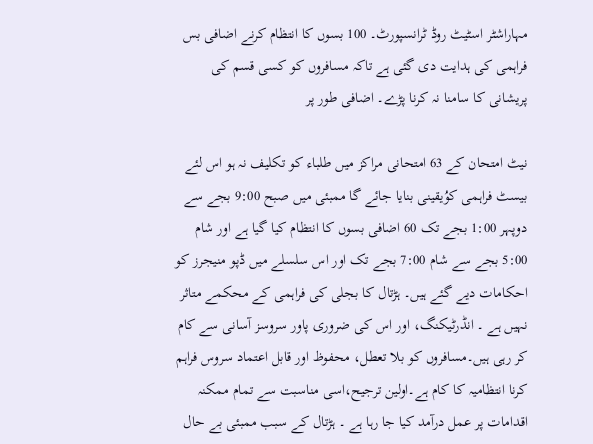مہاراشٹر اسٹیٹ روڈ ٹرانسپورٹ۔ 100 بسوں کا انتظام کرنے اضافی بس فراہمی کی ہدایت دی گئی ہے تاکہ مسافروں کو کسی قسم کی پریشانی کا سامنا نہ کرنا پڑے۔ اضافی طور پر

نیٹ امتحان کے 63 امتحانی مراکز میں طلباء کو تکلیف نہ ہو اس لئے بیسٹ فراہمی کوُیقینی بنایا جائے گا ممبئی میں صبح 9:00 بجے سے دوپہر 1:00 بجے تک 60 اضافی بسوں کا انتظام کیا گیا ہے اور شام 5:00 بجے سے شام 7:00 بجے تک اور اس سلسلے میں ڈپو منیجرز کو احکامات دیے گئے ہیں۔ ہڑتال کا بجلی کی فراہمی کے محکمے متاثر نہیں ہے ۔ انڈرٹیکنگ، اور اس کی ضروری پاور سروسز آسانی سے کام کر رہی ہیں۔مسافروں کو بلا تعطل، محفوظ اور قابل اعتماد سروس فراہم کرنا انتظامیہ کا کام ہے۔اولین ترجیح،اسی مناسبت سے تمام ممکنہ اقدامات پر عمل درآمد کیا جا رہا ہے ۔ ہڑتال کے سبب ممبئی بے حال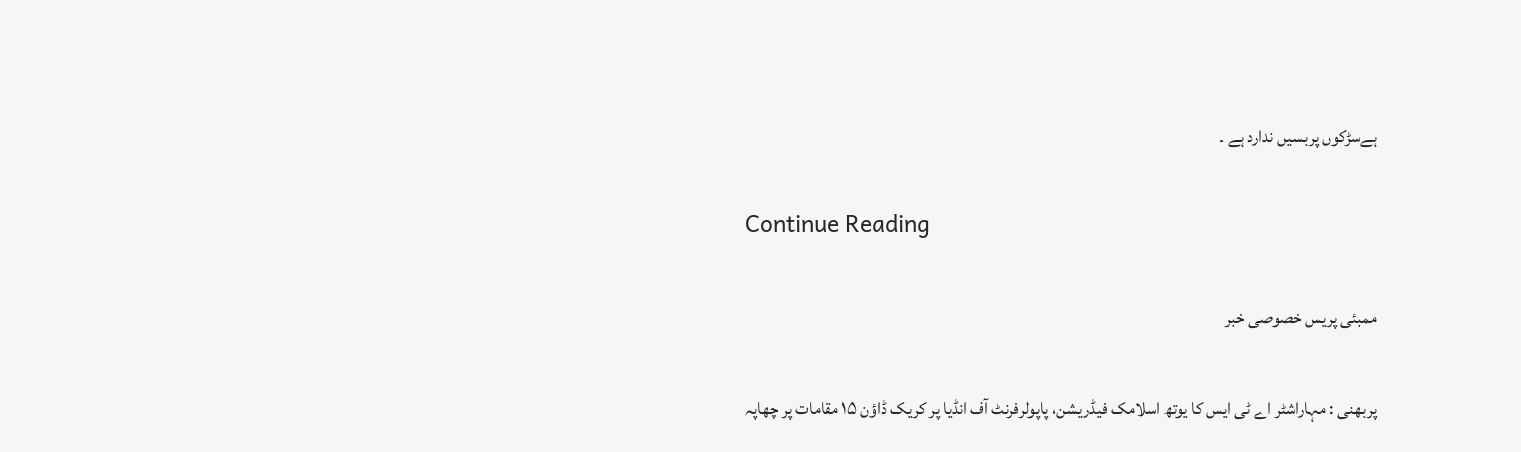ہےسڑکوں پربسیں ندارد ہے ۔

Continue Reading

ممبئی پریس خصوصی خبر

پربھنی : مہاراشٹر اے ٹی ایس کا یوتھ اسلامک فیڈریشن، پاپولرفرنٹ آف انڈیا پر کریک ڈاؤن ۱۵ مقامات پر چھاپہ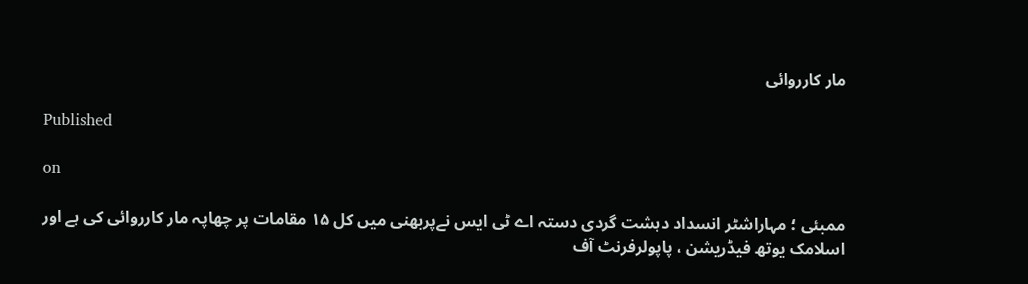مار کارروائی

Published

on

ممبئی ؛ مہاراشٹر انسداد دہشت گردی دستہ اے ٹی ایس نےپربھنی میں کل ۱۵ مقامات پر چھاپہ مار کارروائی کی ہے اور اسلامک یوتھ فیڈریشن ، پاپولرفرنٹ آف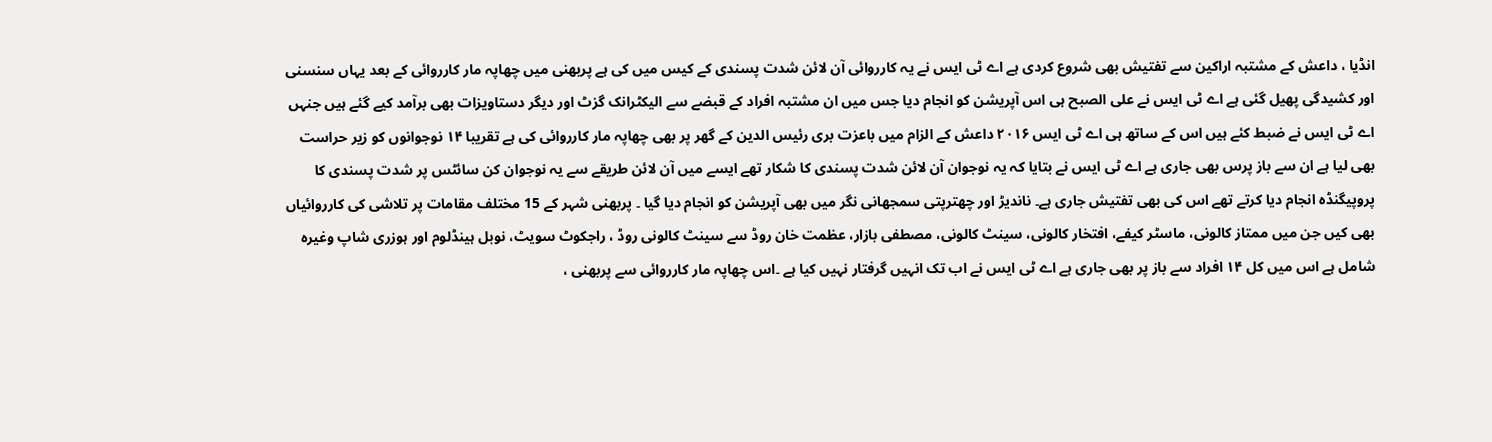انڈیا ، داعش کے مشتبہ اراکین سے تفتیش بھی شروع کردی ہے اے ٹی ایس نے یہ کارروائی آن لائن شدت پسندی کے کیس میں کی ہے پربھنی میں چھاپہ مار کارروائی کے بعد یہاں سنسنی اور کشیدگی پھیل گئی ہے اے ٹی ایس نے علی الصبح ہی اس آپریشن کو انجام دیا جس میں ان مشتبہ افراد کے قبضے سے الیکٹرانک گزٹ اور دیگر دستاویزات بھی برآمد کیے گئے ہیں جنہں اے ٹی ایس نے ضبط کئے ہیں اس کے ساتھ ہی اے ٹی ایس ۲۰۱۶ داعش کے الزام میں باعزت بری رئیس الدین کے گھر پر بھی چھاپہ مار کارروائی کی ہے تقریبا ۱۴ نوجوانوں کو زیر حراست بھی لیا ہے ان سے باز پرس بھی جاری ہے اے ٹی ایس نے بتایا کہ یہ نوجوان آن لائن شدت پسندی کا شکار تھے ایسے میں آن لائن طریقے سے یہ نوجوان کن سائٹس پر شدت پسندی کا پروپیگنڈہ انجام دیا کرتے تھے اس کی بھی تفتیش جاری ہے۔ ناندیڑ اور چھترپتی سمجھانی نگر میں بھی آپریشن کو انجام دیا گیا ۔ پربھنی شہر کے 15 مختلف مقامات پر تلاشی کی کارروائیاں بھی کیں جن میں ممتاز کالونی، ماسٹر کیفے، افتخار کالونی، سینٹ کالونی، مصطفی بازار، عظمت خان روڈ سے سینٹ کالونی روڈ ، راجکوٹ سویٹ، نوبل ہینڈلوم اور ہوزری شاپ وغیرہ شامل ہے اس میں کل ۱۴ افراد سے باز پر بھی جاری ہے اے ٹی ایس نے اب تک انہیں گرفتار نہیں کیا ہے ۔اس چھاپہ مار کارروائی سے پربھنی ،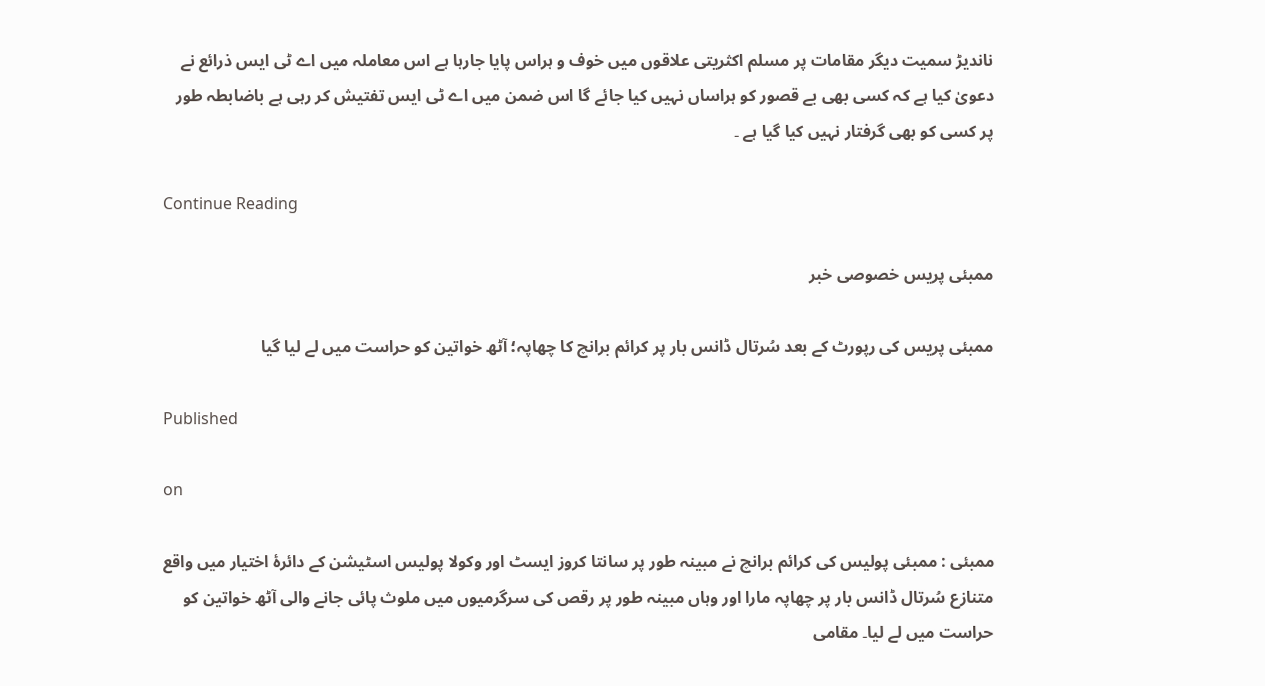ناندیڑ سمیت دیگر مقامات پر مسلم اکثریتی علاقوں میں خوف و ہراس پایا جارہا ہے اس معاملہ میں اے ٹی ایس ذرائع نے دعویٰ کیا ہے کہ کسی بھی بے قصور کو ہراساں نہیں کیا جائے گا اس ضمن میں اے ٹی ایس تفتیش کر رہی ہے باضابطہ طور پر کسی کو بھی گرفتار نہیں کیا گیا ہے ۔

Continue Reading

ممبئی پریس خصوصی خبر

ممبئی پریس کی رپورٹ کے بعد سُرتال ڈانس بار پر کرائم برانچ کا چھاپہ؛ آٹھ خواتین کو حراست میں لے لیا گیا

Published

on

ممبئی : ممبئی پولیس کی کرائم برانچ نے مبینہ طور پر سانتا کروز ایسٹ اور وکولا پولیس اسٹیشن کے دائرۂ اختیار میں واقع متنازع سُرتال ڈانس بار پر چھاپہ مارا اور وہاں مبینہ طور پر رقص کی سرگرمیوں میں ملوث پائی جانے والی آٹھ خواتین کو حراست میں لے لیا۔ مقامی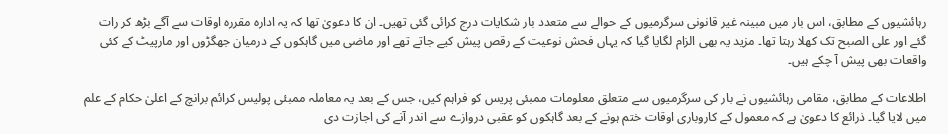رہائشیوں کے مطابق، اس بار میں مبینہ غیر قانونی سرگرمیوں کے حوالے سے متعدد بار شکایات درج کرائی گئی تھیں۔ ان کا دعویٰ تھا کہ یہ ادارہ مقررہ اوقات سے آگے بڑھ کر رات گئے اور علی الصبح تک کھلا رہتا تھا۔ مزید یہ بھی الزام لگایا گیا کہ یہاں فحش نوعیت کے رقص پیش کیے جاتے تھے اور ماضی میں گاہکوں کے درمیان جھگڑوں اور مارپیٹ کے کئی واقعات بھی پیش آ چکے ہیں۔

اطلاعات کے مطابق، مقامی رہائشیوں نے بار کی سرگرمیوں سے متعلق معلومات ممبئی پریس کو فراہم کیں، جس کے بعد یہ معاملہ ممبئی پولیس کرائم برانچ کے اعلیٰ حکام کے علم میں لایا گیا۔ ذرائع کا دعویٰ ہے کہ معمول کے کاروباری اوقات ختم ہونے کے بعد گاہکوں کو عقبی دروازے سے اندر آنے کی اجازت دی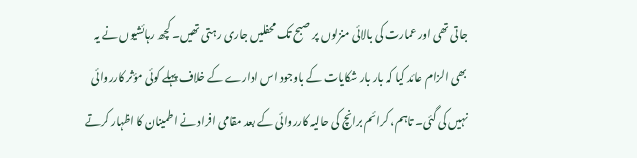جاتی تھی اور عمارت کی بالائی منزلوں پر صبح تک محفلیں جاری رہتی تھیں۔ کچھ رہائشیوں نے یہ بھی الزام عائد کیا کہ بار بار شکایات کے باوجود اس ادارے کے خلاف پہلے کوئی مؤثر کارروائی نہیں کی گئی۔ تاہم، کرائم برانچ کی حالیہ کارروائی کے بعد مقامی افراد نے اطمینان کا اظہار کرتے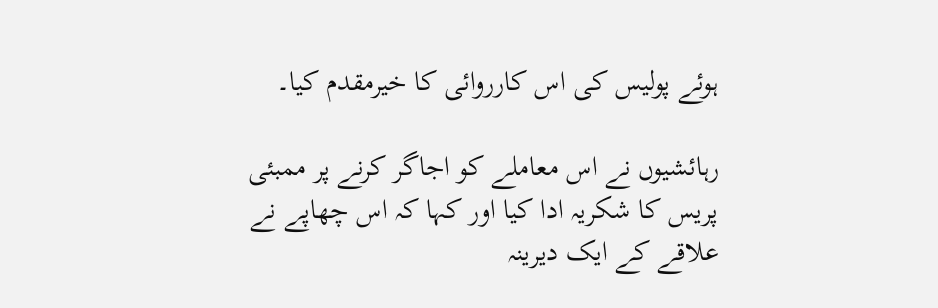ہوئے پولیس کی اس کارروائی کا خیرمقدم کیا۔

رہائشیوں نے اس معاملے کو اجاگر کرنے پر ممبئی پریس کا شکریہ ادا کیا اور کہا کہ اس چھاپے نے علاقے کے ایک دیرینہ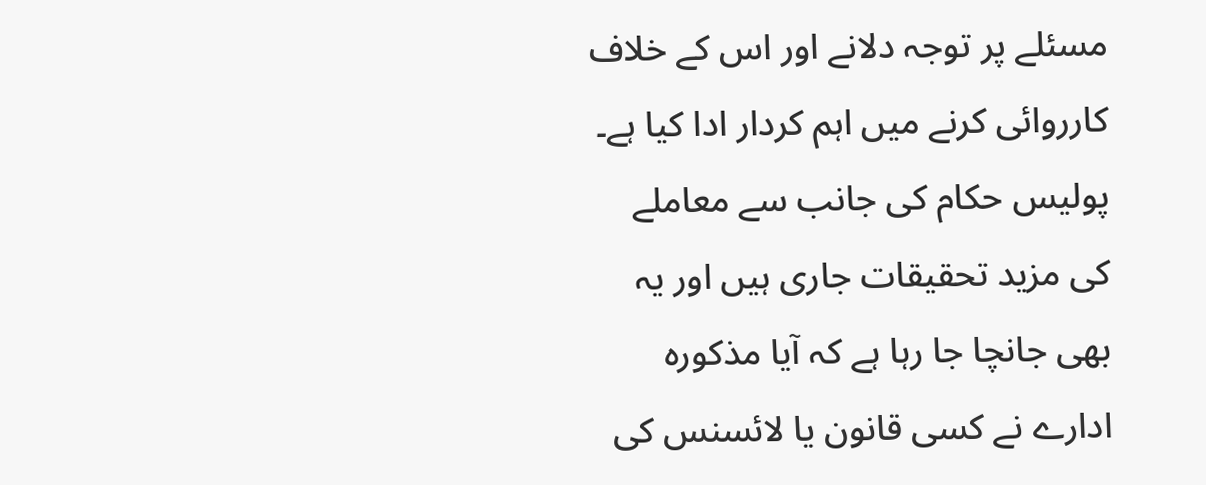مسئلے پر توجہ دلانے اور اس کے خلاف کارروائی کرنے میں اہم کردار ادا کیا ہے۔ پولیس حکام کی جانب سے معاملے کی مزید تحقیقات جاری ہیں اور یہ بھی جانچا جا رہا ہے کہ آیا مذکورہ ادارے نے کسی قانون یا لائسنس کی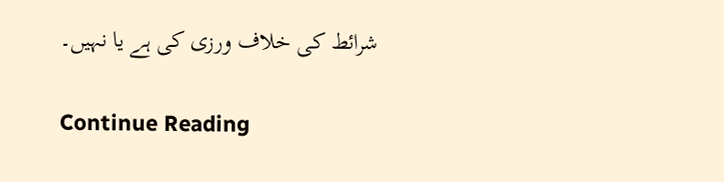شرائط کی خلاف ورزی کی ہے یا نہیں۔

Continue Reading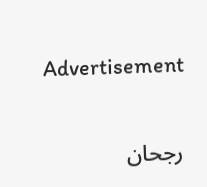Advertisement

رجحان